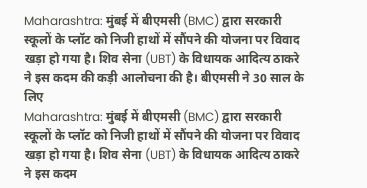Maharashtra: मुंबई में बीएमसी (BMC) द्वारा सरकारी स्कूलों के प्लॉट को निजी हाथों में सौंपने की योजना पर विवाद खड़ा हो गया है। शिव सेना (UBT) के विधायक आदित्य ठाकरे ने इस कदम की कड़ी आलोचना की है। बीएमसी ने 30 साल के लिए
Maharashtra: मुंबई में बीएमसी (BMC) द्वारा सरकारी स्कूलों के प्लॉट को निजी हाथों में सौंपने की योजना पर विवाद खड़ा हो गया है। शिव सेना (UBT) के विधायक आदित्य ठाकरे ने इस कदम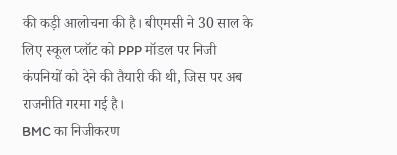की कड़ी आलोचना की है। बीएमसी ने 30 साल के लिए स्कूल प्लॉट को PPP मॉडल पर निजी कंपनियों को देने की तैयारी की थी, जिस पर अब राजनीति गरमा गई है।
BMC का निजीकरण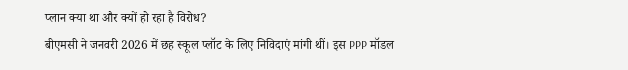प्लान क्या था और क्यों हो रहा है विरोध?
बीएमसी ने जनवरी 2026 में छह स्कूल प्लॉट के लिए निविदाएं मांगी थीं। इस PPP मॉडल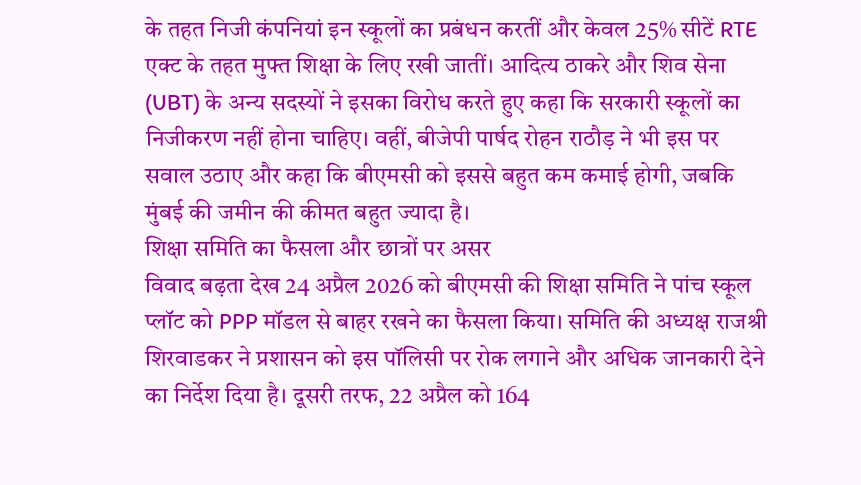के तहत निजी कंपनियां इन स्कूलों का प्रबंधन करतीं और केवल 25% सीटें RTE एक्ट के तहत मुफ्त शिक्षा के लिए रखी जातीं। आदित्य ठाकरे और शिव सेना (UBT) के अन्य सदस्यों ने इसका विरोध करते हुए कहा कि सरकारी स्कूलों का निजीकरण नहीं होना चाहिए। वहीं, बीजेपी पार्षद रोहन राठौड़ ने भी इस पर सवाल उठाए और कहा कि बीएमसी को इससे बहुत कम कमाई होगी, जबकि मुंबई की जमीन की कीमत बहुत ज्यादा है।
शिक्षा समिति का फैसला और छात्रों पर असर
विवाद बढ़ता देख 24 अप्रैल 2026 को बीएमसी की शिक्षा समिति ने पांच स्कूल प्लॉट को PPP मॉडल से बाहर रखने का फैसला किया। समिति की अध्यक्ष राजश्री शिरवाडकर ने प्रशासन को इस पॉलिसी पर रोक लगाने और अधिक जानकारी देने का निर्देश दिया है। दूसरी तरफ, 22 अप्रैल को 164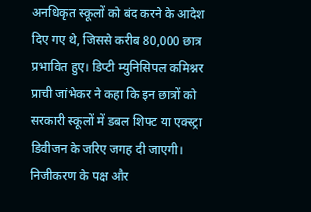अनधिकृत स्कूलों को बंद करने के आदेश दिए गए थे, जिससे करीब 80,000 छात्र प्रभावित हुए। डिप्टी म्युनिसिपल कमिश्नर प्राची जांभेकर ने कहा कि इन छात्रों को सरकारी स्कूलों में डबल शिफ्ट या एक्स्ट्रा डिवीजन के जरिए जगह दी जाएगी।
निजीकरण के पक्ष और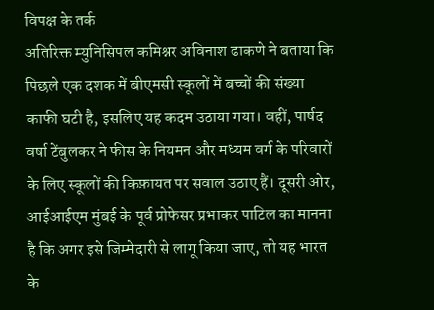विपक्ष के तर्क
अतिरिक्त म्युनिसिपल कमिश्नर अविनाश ढाकणे ने बताया कि पिछले एक दशक में बीएमसी स्कूलों में बच्चों की संख्या काफी घटी है, इसलिए यह कदम उठाया गया। वहीं, पार्षद वर्षा टेंबुलकर ने फीस के नियमन और मध्यम वर्ग के परिवारों के लिए स्कूलों की किफ़ायत पर सवाल उठाए हैं। दूसरी ओर, आईआईएम मुंबई के पूर्व प्रोफेसर प्रभाकर पाटिल का मानना है कि अगर इसे जिम्मेदारी से लागू किया जाए, तो यह भारत के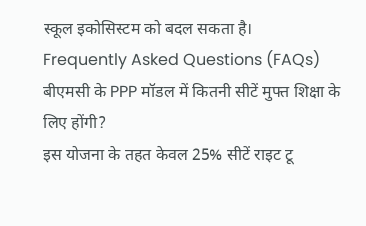स्कूल इकोसिस्टम को बदल सकता है।
Frequently Asked Questions (FAQs)
बीएमसी के PPP मॉडल में कितनी सीटें मुफ्त शिक्षा के लिए होंगी?
इस योजना के तहत केवल 25% सीटें राइट टू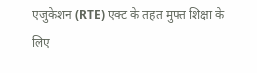एजुकेशन (RTE) एक्ट के तहत मुफ्त शिक्षा के लिए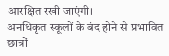आरक्षित रखी जाएंगी।
अनधिकृत स्कूलों के बंद होने से प्रभावित छात्रों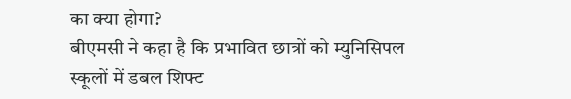का क्या होगा?
बीएमसी ने कहा है कि प्रभावित छात्रों को म्युनिसिपल स्कूलों में डबल शिफ्ट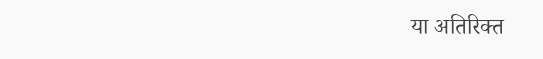या अतिरिक्त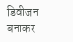डिवीजन बनाकर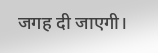जगह दी जाएगी।